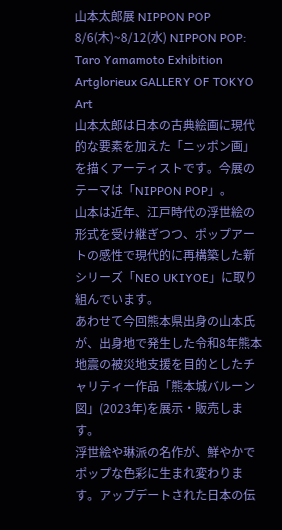山本太郎展 NIPPON POP 8/6(木)~8/12(水) NIPPON POP: Taro Yamamoto Exhibition
Artglorieux GALLERY OF TOKYO
Art
山本太郎は日本の古典絵画に現代的な要素を加えた「ニッポン画」を描くアーティストです。今展のテーマは「NIPPON POP」。
山本は近年、江戸時代の浮世絵の形式を受け継ぎつつ、ポップアートの感性で現代的に再構築した新シリーズ「NEO UKIYOE」に取り組んでいます。
あわせて今回熊本県出身の山本氏が、出身地で発生した令和8年熊本地震の被災地支援を目的としたチャリティー作品「熊本城バルーン図」(2023年)を展示・販売します。
浮世絵や琳派の名作が、鮮やかでポップな色彩に生まれ変わります。アップデートされた日本の伝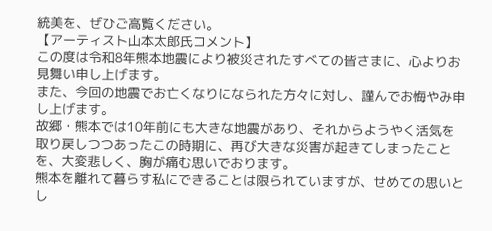統美を、ぜひご高覧ください。
【アーティスト山本太郎氏コメント】
この度は令和8年熊本地震により被災されたすべての皆さまに、心よりお見舞い申し上げます。
また、今回の地震でお亡くなりになられた方々に対し、謹んでお悔やみ申し上げます。
故郷・熊本では10年前にも大きな地震があり、それからようやく活気を取り戻しつつあったこの時期に、再び大きな災害が起きてしまったことを、大変悲しく、胸が痛む思いでおります。
熊本を離れて暮らす私にできることは限られていますが、せめての思いとし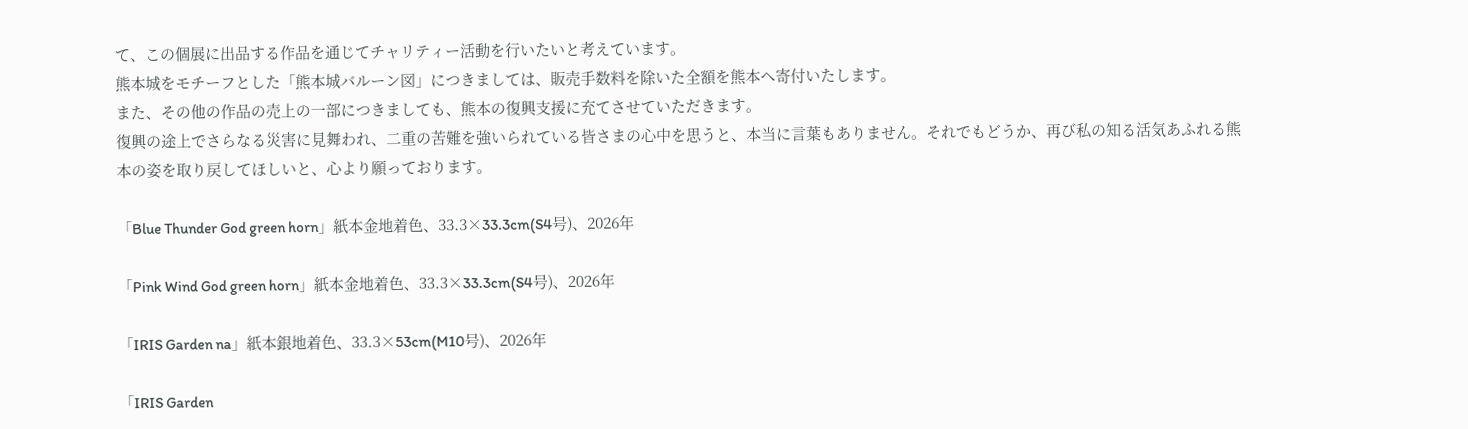て、この個展に出品する作品を通じてチャリティー活動を行いたいと考えています。
熊本城をモチーフとした「熊本城バルーン図」につきましては、販売手数料を除いた全額を熊本へ寄付いたします。
また、その他の作品の売上の一部につきましても、熊本の復興支援に充てさせていただきます。
復興の途上でさらなる災害に見舞われ、二重の苦難を強いられている皆さまの心中を思うと、本当に言葉もありません。それでもどうか、再び私の知る活気あふれる熊本の姿を取り戻してほしいと、心より願っております。

「Blue Thunder God green horn」紙本金地着色、33.3×33.3cm(S4号)、2026年

「Pink Wind God green horn」紙本金地着色、33.3×33.3cm(S4号)、2026年

「IRIS Garden na」紙本銀地着色、33.3×53cm(M10号)、2026年

「IRIS Garden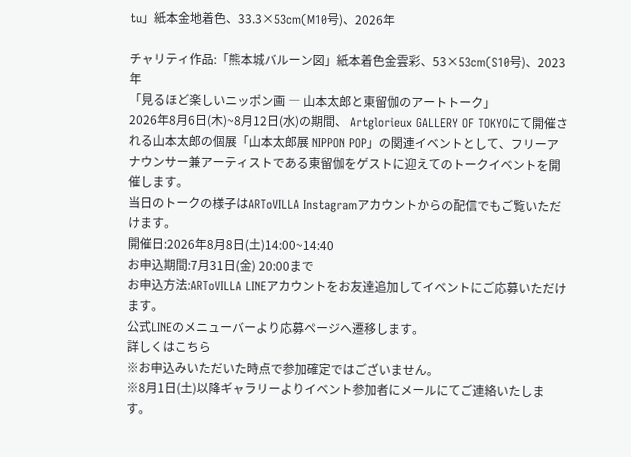tu」紙本金地着色、33.3×53cm(M10号)、2026年

チャリティ作品:「熊本城バルーン図」紙本着色金雲彩、53×53cm(S10号)、2023年
「見るほど楽しいニッポン画 ― 山本太郎と東留伽のアートトーク」
2026年8月6日(木)~8月12日(水)の期間、 Artglorieux GALLERY OF TOKYOにて開催される山本太郎の個展「山本太郎展 NIPPON POP」の関連イベントとして、フリーアナウンサー兼アーティストである東留伽をゲストに迎えてのトークイベントを開催します。
当日のトークの様子はARToVILLA Instagramアカウントからの配信でもご覧いただけます。
開催日:2026年8月8日(土)14:00~14:40
お申込期間:7月31日(金) 20:00まで
お申込方法:ARToVILLA LINEアカウントをお友達追加してイベントにご応募いただけます。
公式LINEのメニューバーより応募ページへ遷移します。
詳しくはこちら
※お申込みいただいた時点で参加確定ではございません。
※8月1日(土)以降ギャラリーよりイベント参加者にメールにてご連絡いたします。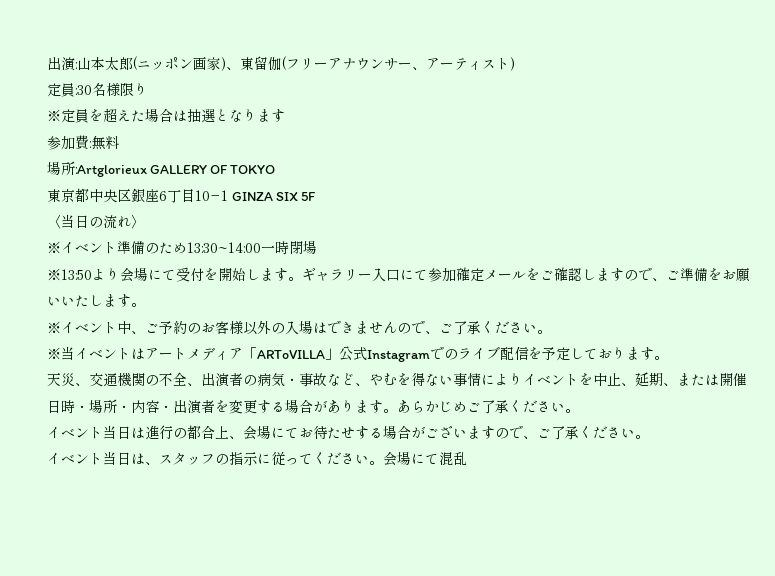出演:山本太郎(ニッポン画家)、東留伽(フリーアナウンサー、アーティスト)
定員:30名様限り
※定員を超えた場合は抽選となります
参加費:無料
場所:Artglorieux GALLERY OF TOKYO
東京都中央区銀座6丁目10−1 GINZA SIX 5F
〈当日の流れ〉
※イベント準備のため13:30~14:00一時閉場
※13:50より会場にて受付を開始します。ギャラリー入口にて参加確定メールをご確認しますので、ご準備をお願いいたします。
※イベント中、ご予約のお客様以外の入場はできませんので、ご了承ください。
※当イベントはアートメディア「ARToVILLA」公式Instagramでのライブ配信を予定しております。
天災、交通機関の不全、出演者の病気・事故など、やむを得ない事情によりイベントを中止、延期、または開催日時・場所・内容・出演者を変更する場合があります。あらかじめご了承ください。
イベント当日は進行の都合上、会場にてお待たせする場合がございますので、ご了承ください。
イベント当日は、スタッフの指示に従ってください。会場にて混乱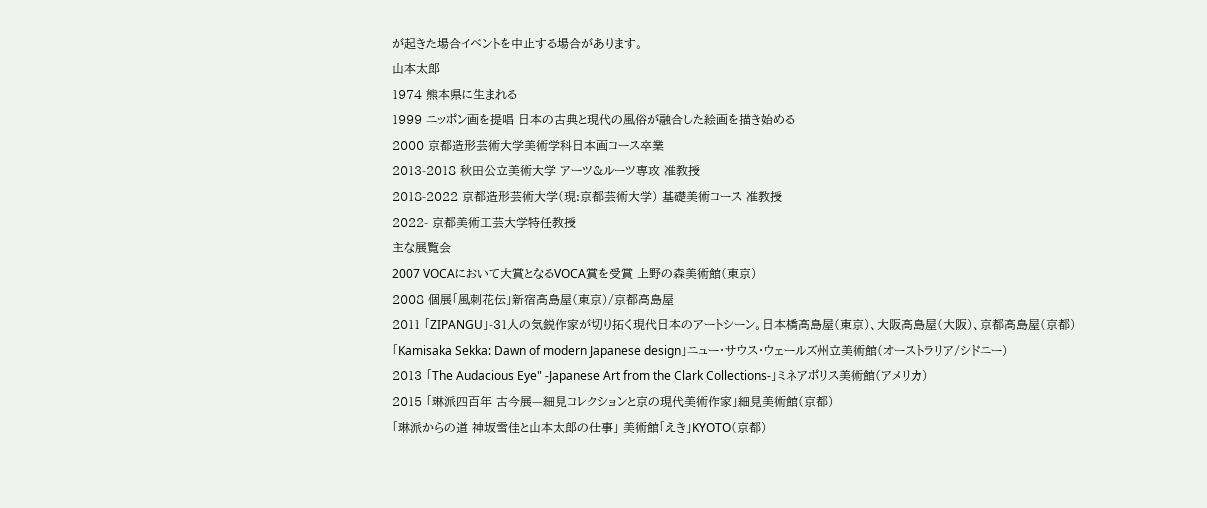が起きた場合イベントを中止する場合があります。
山本太郎
1974 熊本県に生まれる
1999 ニッポン画を提唱 日本の古典と現代の風俗が融合した絵画を描き始める
2000 京都造形芸術大学美術学科日本画コース卒業
2013-2018 秋田公立美術大学 アーツ&ルーツ専攻 准教授
2018-2022 京都造形芸術大学(現:京都芸術大学) 基礎美術コース 准教授
2022- 京都美術工芸大学特任教授
主な展覧会
2007 VOCAにおいて大賞となるVOCA賞を受賞 上野の森美術館(東京)
2008 個展「風刺花伝」新宿髙島屋(東京)/京都高島屋
2011 「ZIPANGU」-31人の気鋭作家が切り拓く現代日本のアートシーン。日本橋髙島屋(東京)、大阪髙島屋(大阪)、京都髙島屋(京都)
「Kamisaka Sekka: Dawn of modern Japanese design」ニュー・サウス・ウェールズ州立美術館(オーストラリア/シドニー)
2013 「The Audacious Eye" -Japanese Art from the Clark Collections-」ミネアポリス美術館(アメリカ)
2015 「琳派四百年 古今展—細見コレクションと京の現代美術作家」細見美術館(京都)
「琳派からの道 神坂雪佳と山本太郎の仕事」 美術館「えき」KYOTO(京都)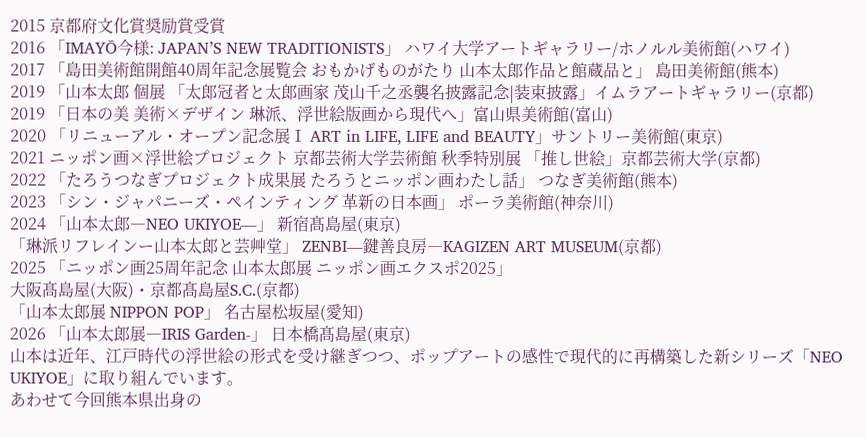2015 京都府文化賞奨励賞受賞
2016 「IMAYŌ今様: JAPAN’S NEW TRADITIONISTS」 ハワイ大学アートギャラリー/ホノルル美術館(ハワイ)
2017 「島田美術館開館40周年記念展覧会 おもかげものがたり 山本太郎作品と館蔵品と」 島田美術館(熊本)
2019 「山本太郎 個展 「太郎冠者と太郎画家 茂山千之丞襲名披露記念|装束披露」イムラアートギャラリー(京都)
2019 「日本の美 美術×デザイン 琳派、浮世絵版画から現代へ」富山県美術館(富山)
2020 「リニューアル・オープン記念展Ⅰ ART in LIFE, LIFE and BEAUTY」サントリー美術館(東京)
2021 ニッポン画×浮世絵プロジェクト 京都芸術大学芸術館 秋季特別展 「推し世絵」京都芸術大学(京都)
2022 「たろうつなぎプロジェクト成果展 たろうとニッポン画わたし話」 つなぎ美術館(熊本)
2023 「シン・ジャパニーズ・ペインティング 革新の日本画」 ポーラ美術館(神奈川)
2024 「山本太郎―NEO UKIYOE―」 新宿髙島屋(東京)
「琳派リフレインー山本太郎と芸艸堂」 ZENBI―鍵善良房―KAGIZEN ART MUSEUM(京都)
2025 「ニッポン画25周年記念 山本太郎展 ニッポン画エクスポ2025」
大阪髙島屋(大阪)・京都髙島屋S.C.(京都)
「山本太郎展 NIPPON POP」 名古屋松坂屋(愛知)
2026 「山本太郎展―IRIS Garden-」 日本橋髙島屋(東京)
山本は近年、江戸時代の浮世絵の形式を受け継ぎつつ、ポップアートの感性で現代的に再構築した新シリーズ「NEO UKIYOE」に取り組んでいます。
あわせて今回熊本県出身の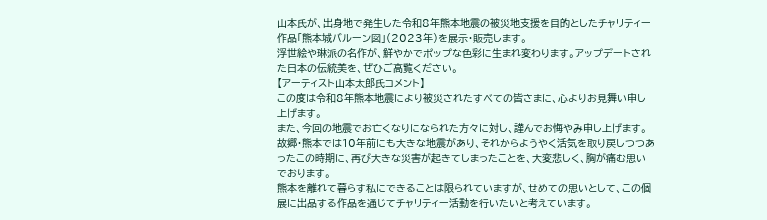山本氏が、出身地で発生した令和8年熊本地震の被災地支援を目的としたチャリティー作品「熊本城バルーン図」(2023年)を展示・販売します。
浮世絵や琳派の名作が、鮮やかでポップな色彩に生まれ変わります。アップデートされた日本の伝統美を、ぜひご高覧ください。
【アーティスト山本太郎氏コメント】
この度は令和8年熊本地震により被災されたすべての皆さまに、心よりお見舞い申し上げます。
また、今回の地震でお亡くなりになられた方々に対し、謹んでお悔やみ申し上げます。
故郷・熊本では10年前にも大きな地震があり、それからようやく活気を取り戻しつつあったこの時期に、再び大きな災害が起きてしまったことを、大変悲しく、胸が痛む思いでおります。
熊本を離れて暮らす私にできることは限られていますが、せめての思いとして、この個展に出品する作品を通じてチャリティー活動を行いたいと考えています。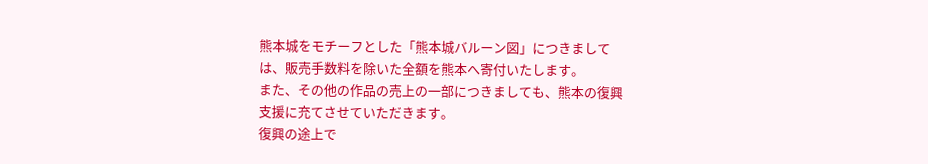熊本城をモチーフとした「熊本城バルーン図」につきましては、販売手数料を除いた全額を熊本へ寄付いたします。
また、その他の作品の売上の一部につきましても、熊本の復興支援に充てさせていただきます。
復興の途上で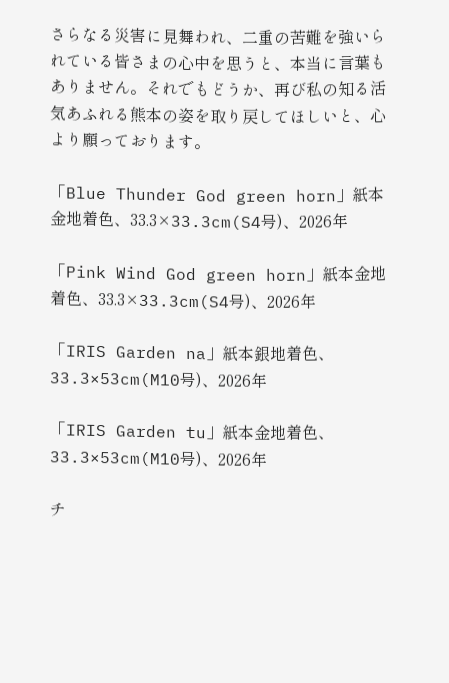さらなる災害に見舞われ、二重の苦難を強いられている皆さまの心中を思うと、本当に言葉もありません。それでもどうか、再び私の知る活気あふれる熊本の姿を取り戻してほしいと、心より願っております。

「Blue Thunder God green horn」紙本金地着色、33.3×33.3cm(S4号)、2026年

「Pink Wind God green horn」紙本金地着色、33.3×33.3cm(S4号)、2026年

「IRIS Garden na」紙本銀地着色、33.3×53cm(M10号)、2026年

「IRIS Garden tu」紙本金地着色、33.3×53cm(M10号)、2026年

チ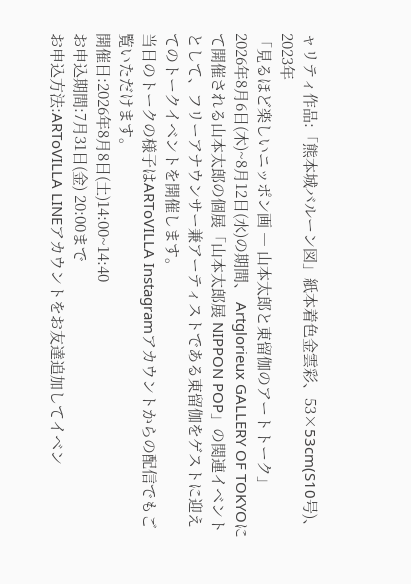ャリティ作品:「熊本城バルーン図」紙本着色金雲彩、53×53cm(S10号)、2023年
「見るほど楽しいニッポン画 ― 山本太郎と東留伽のアートトーク」
2026年8月6日(木)~8月12日(水)の期間、 Artglorieux GALLERY OF TOKYOにて開催される山本太郎の個展「山本太郎展 NIPPON POP」の関連イベントとして、フリーアナウンサー兼アーティストである東留伽をゲストに迎えてのトークイベントを開催します。
当日のトークの様子はARToVILLA Instagramアカウントからの配信でもご覧いただけます。
開催日:2026年8月8日(土)14:00~14:40
お申込期間:7月31日(金) 20:00まで
お申込方法:ARToVILLA LINEアカウントをお友達追加してイベン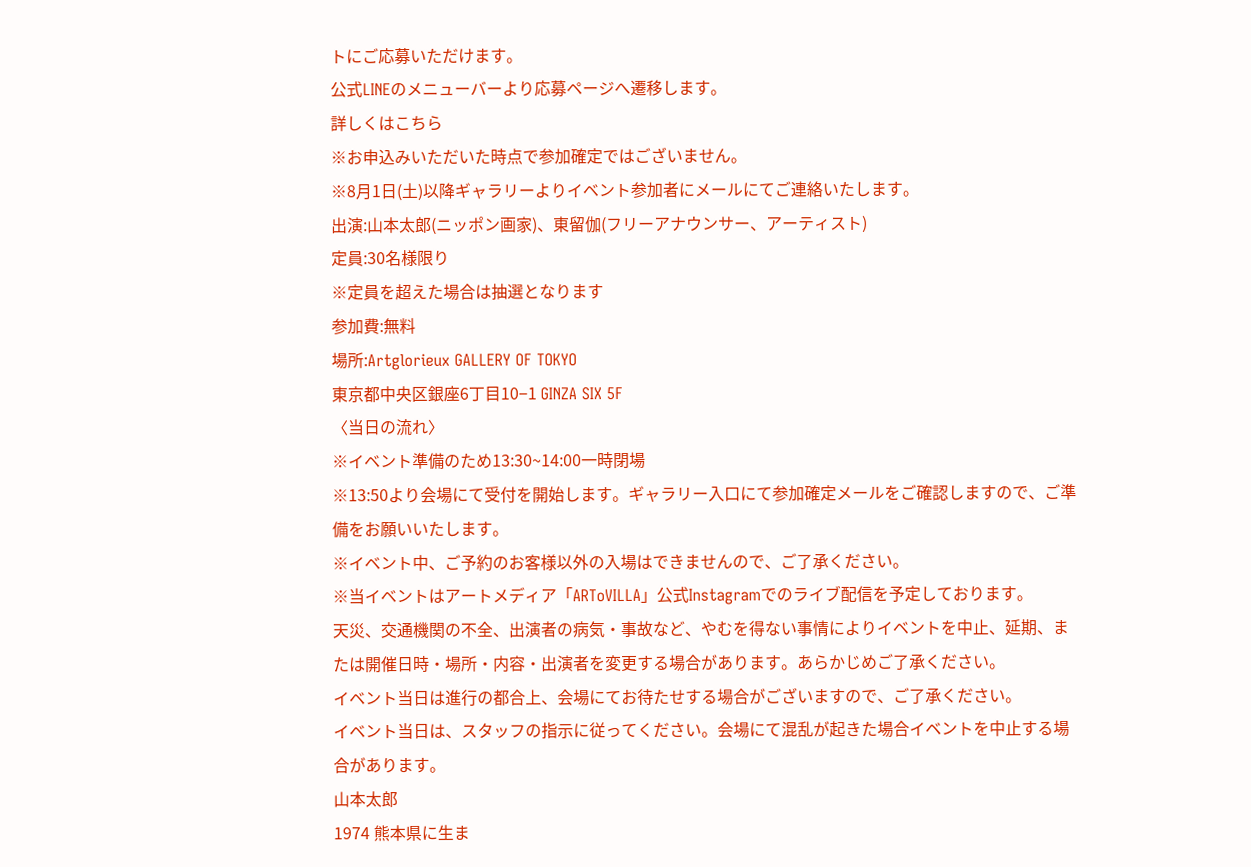トにご応募いただけます。
公式LINEのメニューバーより応募ページへ遷移します。
詳しくはこちら
※お申込みいただいた時点で参加確定ではございません。
※8月1日(土)以降ギャラリーよりイベント参加者にメールにてご連絡いたします。
出演:山本太郎(ニッポン画家)、東留伽(フリーアナウンサー、アーティスト)
定員:30名様限り
※定員を超えた場合は抽選となります
参加費:無料
場所:Artglorieux GALLERY OF TOKYO
東京都中央区銀座6丁目10−1 GINZA SIX 5F
〈当日の流れ〉
※イベント準備のため13:30~14:00一時閉場
※13:50より会場にて受付を開始します。ギャラリー入口にて参加確定メールをご確認しますので、ご準備をお願いいたします。
※イベント中、ご予約のお客様以外の入場はできませんので、ご了承ください。
※当イベントはアートメディア「ARToVILLA」公式Instagramでのライブ配信を予定しております。
天災、交通機関の不全、出演者の病気・事故など、やむを得ない事情によりイベントを中止、延期、または開催日時・場所・内容・出演者を変更する場合があります。あらかじめご了承ください。
イベント当日は進行の都合上、会場にてお待たせする場合がございますので、ご了承ください。
イベント当日は、スタッフの指示に従ってください。会場にて混乱が起きた場合イベントを中止する場合があります。
山本太郎
1974 熊本県に生ま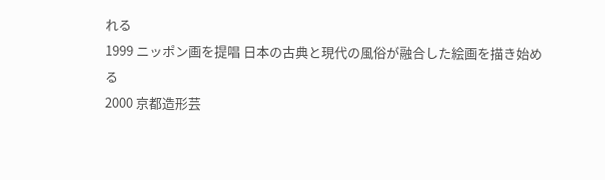れる
1999 ニッポン画を提唱 日本の古典と現代の風俗が融合した絵画を描き始める
2000 京都造形芸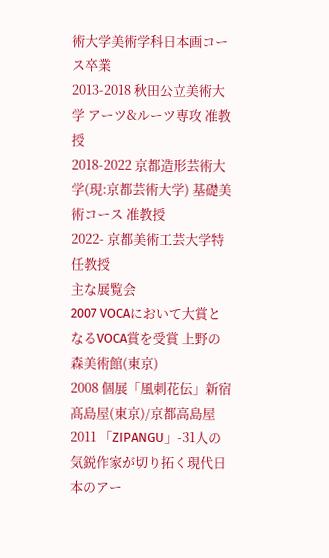術大学美術学科日本画コース卒業
2013-2018 秋田公立美術大学 アーツ&ルーツ専攻 准教授
2018-2022 京都造形芸術大学(現:京都芸術大学) 基礎美術コース 准教授
2022- 京都美術工芸大学特任教授
主な展覧会
2007 VOCAにおいて大賞となるVOCA賞を受賞 上野の森美術館(東京)
2008 個展「風刺花伝」新宿髙島屋(東京)/京都高島屋
2011 「ZIPANGU」-31人の気鋭作家が切り拓く現代日本のアー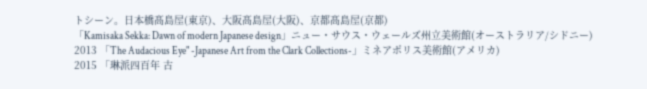トシーン。日本橋髙島屋(東京)、大阪髙島屋(大阪)、京都髙島屋(京都)
「Kamisaka Sekka: Dawn of modern Japanese design」ニュー・サウス・ウェールズ州立美術館(オーストラリア/シドニー)
2013 「The Audacious Eye" -Japanese Art from the Clark Collections-」ミネアポリス美術館(アメリカ)
2015 「琳派四百年 古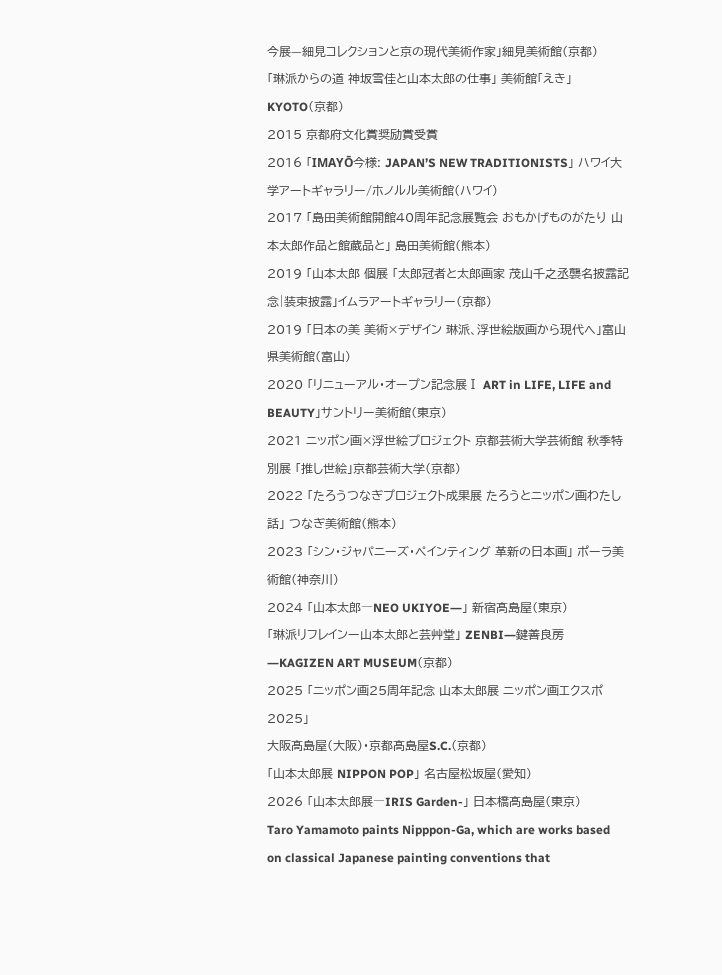今展—細見コレクションと京の現代美術作家」細見美術館(京都)
「琳派からの道 神坂雪佳と山本太郎の仕事」 美術館「えき」KYOTO(京都)
2015 京都府文化賞奨励賞受賞
2016 「IMAYŌ今様: JAPAN’S NEW TRADITIONISTS」 ハワイ大学アートギャラリー/ホノルル美術館(ハワイ)
2017 「島田美術館開館40周年記念展覧会 おもかげものがたり 山本太郎作品と館蔵品と」 島田美術館(熊本)
2019 「山本太郎 個展 「太郎冠者と太郎画家 茂山千之丞襲名披露記念|装束披露」イムラアートギャラリー(京都)
2019 「日本の美 美術×デザイン 琳派、浮世絵版画から現代へ」富山県美術館(富山)
2020 「リニューアル・オープン記念展Ⅰ ART in LIFE, LIFE and BEAUTY」サントリー美術館(東京)
2021 ニッポン画×浮世絵プロジェクト 京都芸術大学芸術館 秋季特別展 「推し世絵」京都芸術大学(京都)
2022 「たろうつなぎプロジェクト成果展 たろうとニッポン画わたし話」 つなぎ美術館(熊本)
2023 「シン・ジャパニーズ・ペインティング 革新の日本画」 ポーラ美術館(神奈川)
2024 「山本太郎―NEO UKIYOE―」 新宿髙島屋(東京)
「琳派リフレインー山本太郎と芸艸堂」 ZENBI―鍵善良房―KAGIZEN ART MUSEUM(京都)
2025 「ニッポン画25周年記念 山本太郎展 ニッポン画エクスポ2025」
大阪髙島屋(大阪)・京都髙島屋S.C.(京都)
「山本太郎展 NIPPON POP」 名古屋松坂屋(愛知)
2026 「山本太郎展―IRIS Garden-」 日本橋髙島屋(東京)
Taro Yamamoto paints Nipppon-Ga, which are works based on classical Japanese painting conventions that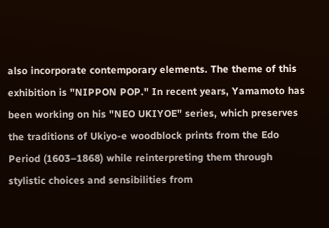also incorporate contemporary elements. The theme of this exhibition is "NIPPON POP." In recent years, Yamamoto has been working on his "NEO UKIYOE" series, which preserves the traditions of Ukiyo-e woodblock prints from the Edo Period (1603–1868) while reinterpreting them through stylistic choices and sensibilities from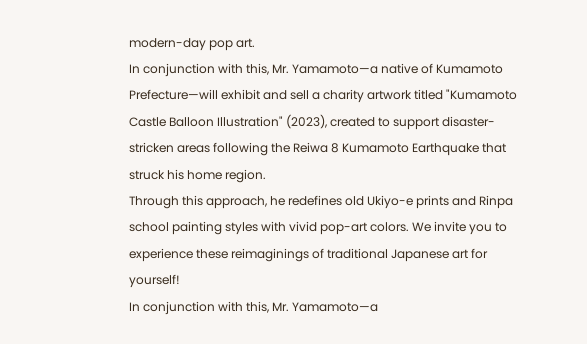modern-day pop art.
In conjunction with this, Mr. Yamamoto—a native of Kumamoto Prefecture—will exhibit and sell a charity artwork titled "Kumamoto Castle Balloon Illustration" (2023), created to support disaster-stricken areas following the Reiwa 8 Kumamoto Earthquake that struck his home region.
Through this approach, he redefines old Ukiyo-e prints and Rinpa school painting styles with vivid pop-art colors. We invite you to experience these reimaginings of traditional Japanese art for yourself!
In conjunction with this, Mr. Yamamoto—a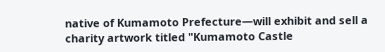native of Kumamoto Prefecture—will exhibit and sell a charity artwork titled "Kumamoto Castle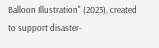Balloon Illustration" (2023), created to support disaster-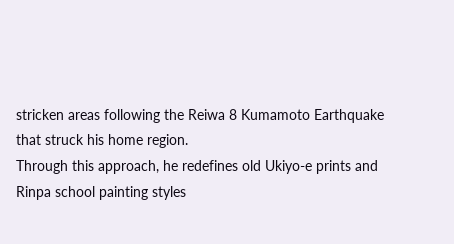stricken areas following the Reiwa 8 Kumamoto Earthquake that struck his home region.
Through this approach, he redefines old Ukiyo-e prints and Rinpa school painting styles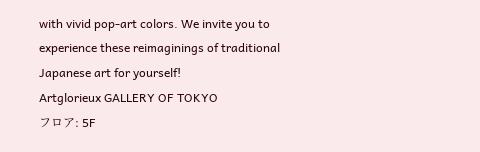with vivid pop-art colors. We invite you to experience these reimaginings of traditional Japanese art for yourself!
Artglorieux GALLERY OF TOKYO
フロア: 5F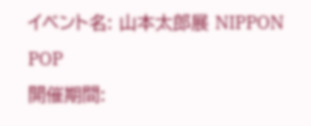イベント名: 山本太郎展 NIPPON POP
開催期間: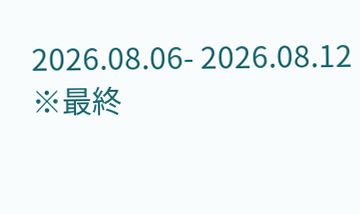2026.08.06- 2026.08.12
※最終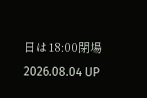日は18:00閉場
2026.08.04 UP